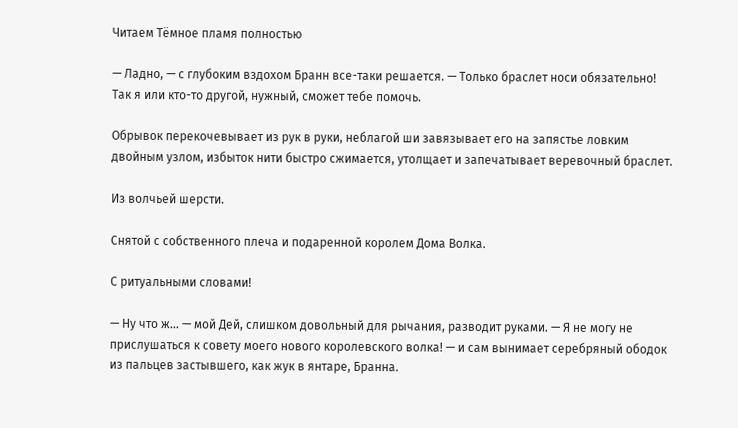Читаем Тёмное пламя полностью

— Ладно, — с глубоким вздохом Бранн все-таки решается. — Только браслет носи обязательно! Так я или кто-то другой, нужный, сможет тебе помочь.

Обрывок перекочевывает из рук в руки, неблагой ши завязывает его на запястье ловким двойным узлом, избыток нити быстро сжимается, утолщает и запечатывает веревочный браслет.

Из волчьей шерсти.

Снятой с собственного плеча и подаренной королем Дома Волка.

С ритуальными словами!

— Ну что ж… — мой Дей, слишком довольный для рычания, разводит руками. — Я не могу не прислушаться к совету моего нового королевского волка! — и сам вынимает серебряный ободок из пальцев застывшего, как жук в янтаре, Бранна.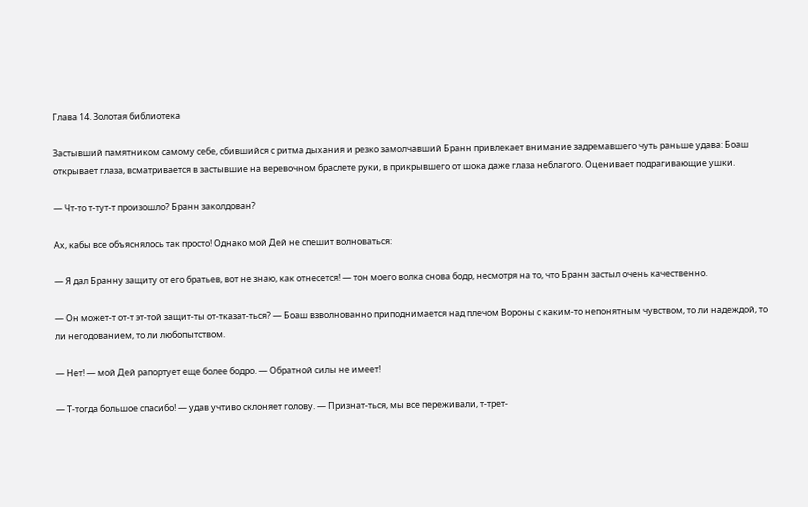Глава 14. Золотая библиотека

Застывший памятником самому себе, сбившийся с ритма дыхания и резко замолчавший Бранн привлекает внимание задремавшего чуть раньше удава: Боаш открывает глаза, всматривается в застывшие на веревочном браслете руки, в прикрывшего от шока даже глаза неблагого. Оценивает подрагивающие ушки.

— Чт-то т-тут-т произошло? Бранн заколдован?

Ах, кабы все объяснялось так просто! Однако мой Дей не спешит волноваться:

— Я дал Бранну защиту от его братьев, вот не знаю, как отнесется! — тон моего волка снова бодр, несмотря на то, что Бранн застыл очень качественно.

— Он может-т от-т эт-той защит-ты от-тказат-ться? — Боаш взволнованно приподнимается над плечом Вороны с каким-то непонятным чувством, то ли надеждой, то ли негодованием, то ли любопытством.

— Нет! — мой Дей рапортует еще более бодро. — Обратной силы не имеет!

— Т-тогда большое спасибо! — удав учтиво склоняет голову. — Признат-ться, мы все переживали, т-трет-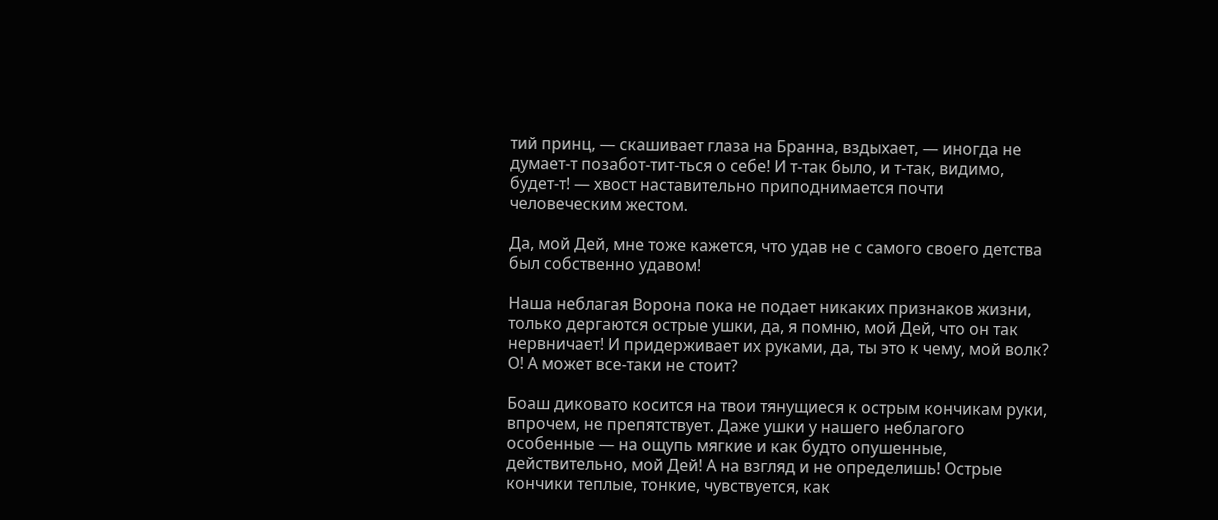тий принц, — скашивает глаза на Бранна, вздыхает, — иногда не думает-т позабот-тит-ться о себе! И т-так было, и т-так, видимо, будет-т! — хвост наставительно приподнимается почти человеческим жестом.

Да, мой Дей, мне тоже кажется, что удав не с самого своего детства был собственно удавом!

Наша неблагая Ворона пока не подает никаких признаков жизни, только дергаются острые ушки, да, я помню, мой Дей, что он так нервничает! И придерживает их руками, да, ты это к чему, мой волк? О! А может все-таки не стоит?

Боаш диковато косится на твои тянущиеся к острым кончикам руки, впрочем, не препятствует. Даже ушки у нашего неблагого особенные — на ощупь мягкие и как будто опушенные, действительно, мой Дей! А на взгляд и не определишь! Острые кончики теплые, тонкие, чувствуется, как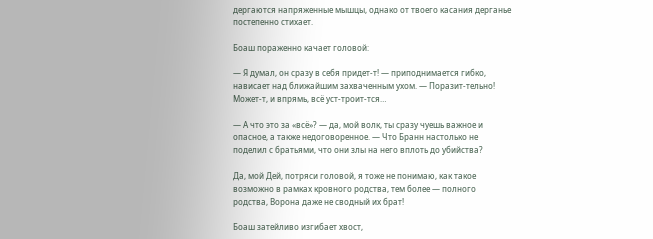дергаются напряженные мышцы, однако от твоего касания дерганье постепенно стихает.

Боаш пораженно качает головой:

— Я думал, он сразу в себя придет-т! — приподнимается гибко, нависает над ближайшим захваченным ухом. — Поразит-тельно! Может-т, и впрямь, всё уст-троит-тся…

— А что это за «всё»? — да, мой волк, ты сразу чуешь важное и опасное, а также недоговоренное. — Что Бранн настолько не поделил с братьями, что они злы на него вплоть до убийства?

Да, мой Дей, потряси головой, я тоже не понимаю, как такое возможно в рамках кровного родства, тем более — полного родства, Ворона даже не сводный их брат!

Боаш затейливо изгибает хвост,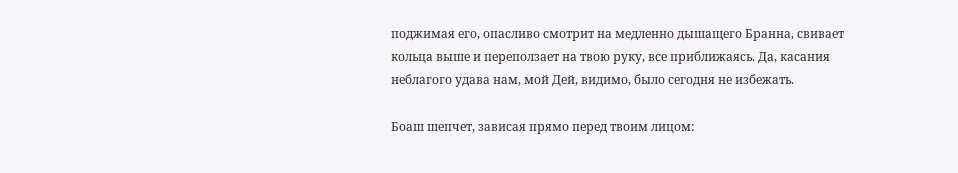поджимая его, опасливо смотрит на медленно дышащего Бранна, свивает кольца выше и переползает на твою руку, все приближаясь. Да, касания неблагого удава нам, мой Дей, видимо, было сегодня не избежать.

Боаш шепчет, зависая прямо перед твоим лицом: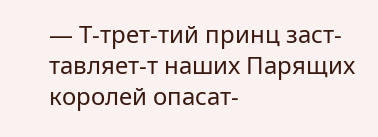— Т-трет-тий принц заст-тавляет-т наших Парящих королей опасат-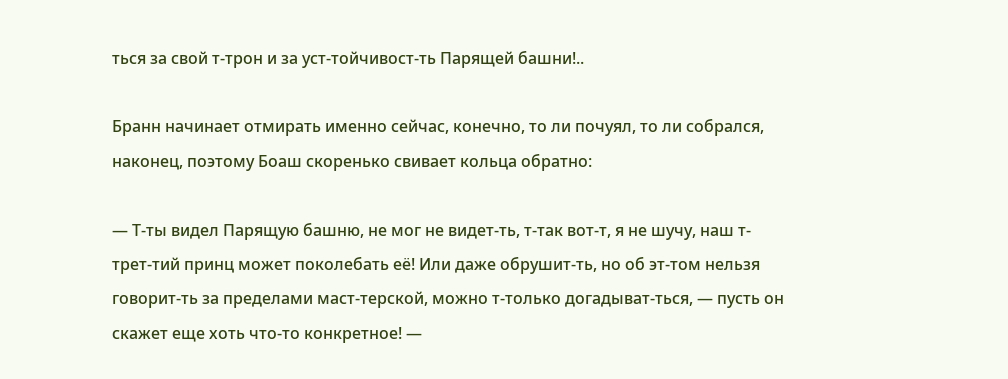ться за свой т-трон и за уст-тойчивост-ть Парящей башни!..

Бранн начинает отмирать именно сейчас, конечно, то ли почуял, то ли собрался, наконец, поэтому Боаш скоренько свивает кольца обратно:

— Т-ты видел Парящую башню, не мог не видет-ть, т-так вот-т, я не шучу, наш т-трет-тий принц может поколебать её! Или даже обрушит-ть, но об эт-том нельзя говорит-ть за пределами маст-терской, можно т-только догадыват-ться, — пусть он скажет еще хоть что-то конкретное! —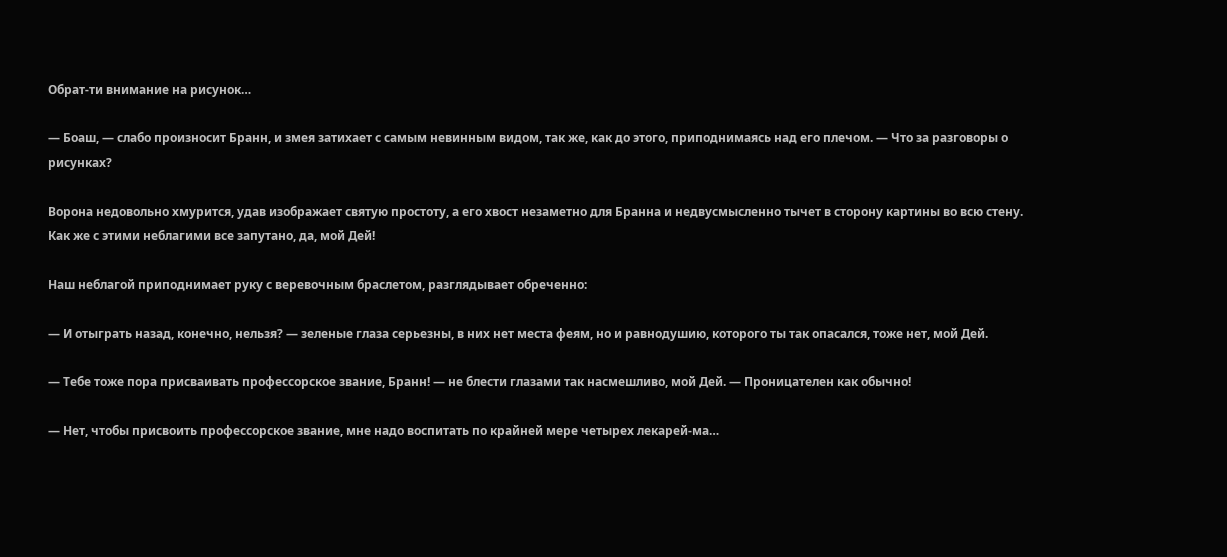Обрат-ти внимание на рисунок…

— Боаш, — слабо произносит Бранн, и змея затихает с самым невинным видом, так же, как до этого, приподнимаясь над его плечом. — Что за разговоры о рисунках?

Ворона недовольно хмурится, удав изображает святую простоту, а его хвост незаметно для Бранна и недвусмысленно тычет в сторону картины во всю стену. Как же с этими неблагими все запутано, да, мой Дей!

Наш неблагой приподнимает руку с веревочным браслетом, разглядывает обреченно:

— И отыграть назад, конечно, нельзя? — зеленые глаза серьезны, в них нет места феям, но и равнодушию, которого ты так опасался, тоже нет, мой Дей.

— Тебе тоже пора присваивать профессорское звание, Бранн! — не блести глазами так насмешливо, мой Дей. — Проницателен как обычно!

— Нет, чтобы присвоить профессорское звание, мне надо воспитать по крайней мере четырех лекарей-ма…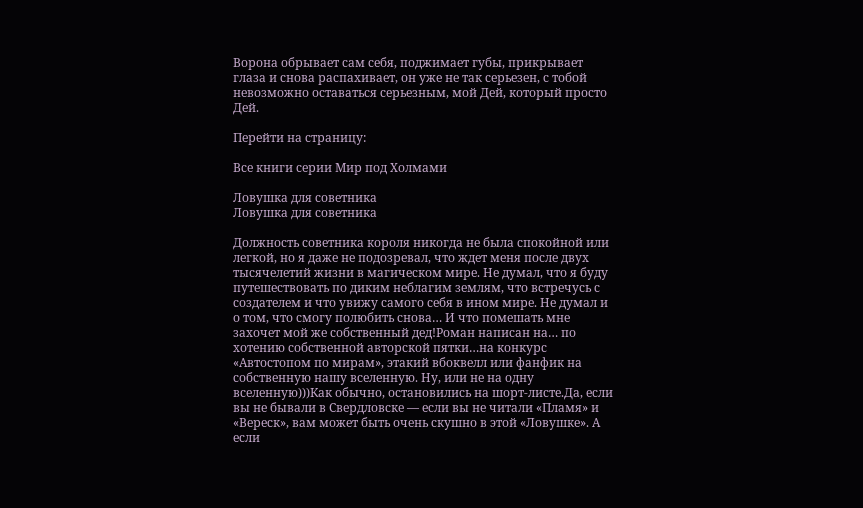Ворона обрывает сам себя, поджимает губы, прикрывает глаза и снова распахивает, он уже не так серьезен, с тобой невозможно оставаться серьезным, мой Дей, который просто Дей.

Перейти на страницу:

Все книги серии Мир под Холмами

Ловушка для советника
Ловушка для советника

Должность советника короля никогда не была спокойной или легкой, но я даже не подозревал, что ждет меня после двух тысячелетий жизни в магическом мире. Не думал, что я буду путешествовать по диким неблагим землям, что встречусь с создателем и что увижу самого себя в ином мире. Не думал и о том, что смогу полюбить снова… И что помешать мне захочет мой же собственный дед!Роман написан на… по хотению собственной авторской пятки…на конкурс «Автостопом по мирам», этакий вбоквелл или фанфик на собственную нашу вселенную. Ну, или не на одну вселенную)))Как обычно, остановились на шорт-листе.Да, если вы не бывали в Свердловске — если вы не читали «Пламя» и «Вереск», вам может быть очень скушно в этой «Ловушке». А если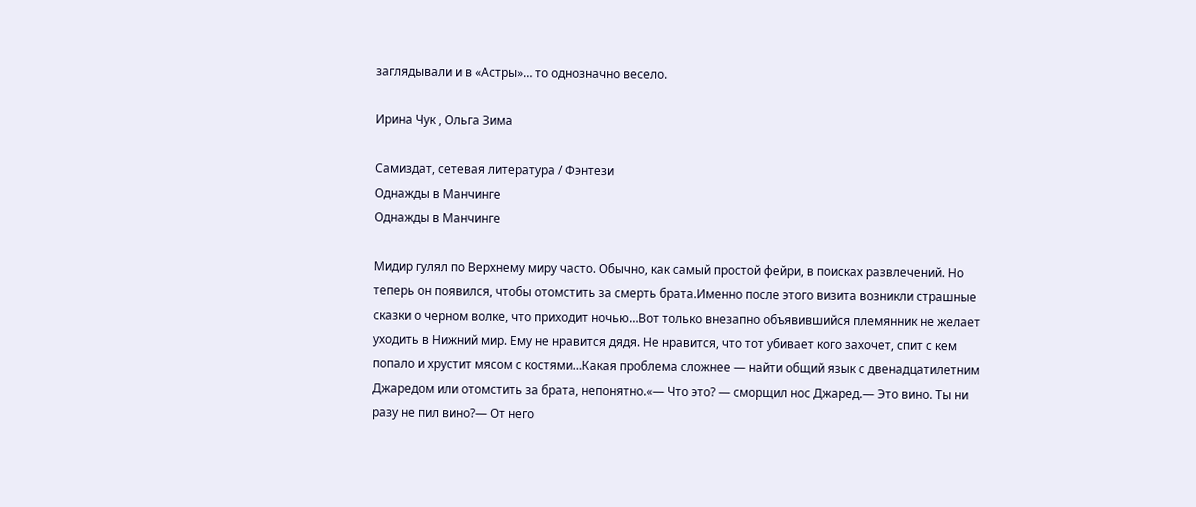заглядывали и в «Астры»… то однозначно весело.

Ирина Чук , Ольга Зима

Самиздат, сетевая литература / Фэнтези
Однажды в Манчинге
Однажды в Манчинге

Мидир гулял по Верхнему миру часто. Обычно, как самый простой фейри, в поисках развлечений. Но теперь он появился, чтобы отомстить за смерть брата.Именно после этого визита возникли страшные сказки о черном волке, что приходит ночью…Вот только внезапно объявившийся племянник не желает уходить в Нижний мир. Ему не нравится дядя. Не нравится, что тот убивает кого захочет, спит с кем попало и хрустит мясом с костями…Какая проблема сложнее — найти общий язык с двенадцатилетним Джаредом или отомстить за брата, непонятно.«— Что это? — сморщил нос Джаред.— Это вино. Ты ни разу не пил вино?— От него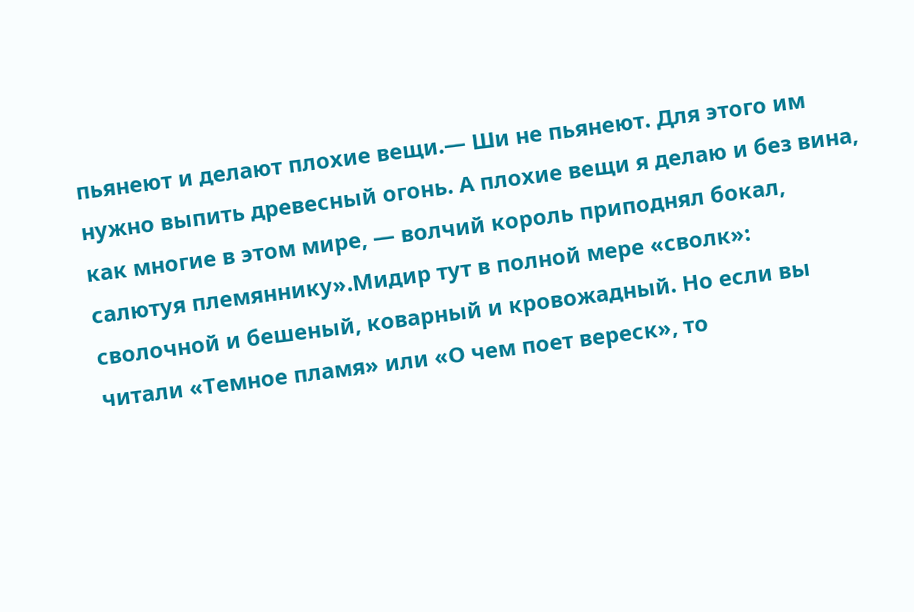пьянеют и делают плохие вещи.— Ши не пьянеют. Для этого им нужно выпить древесный огонь. А плохие вещи я делаю и без вина, как многие в этом мире, — волчий король приподнял бокал, салютуя племяннику».Мидир тут в полной мере «сволк»: сволочной и бешеный, коварный и кровожадный. Но если вы читали «Темное пламя» или «О чем поет вереск», то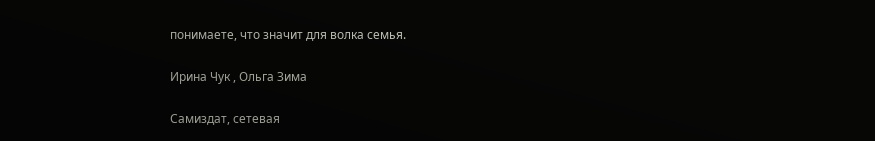понимаете, что значит для волка семья.

Ирина Чук , Ольга Зима

Самиздат, сетевая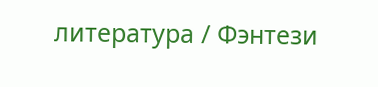литература / Фэнтези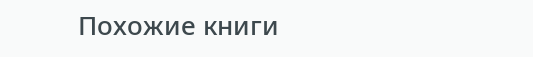Похожие книги